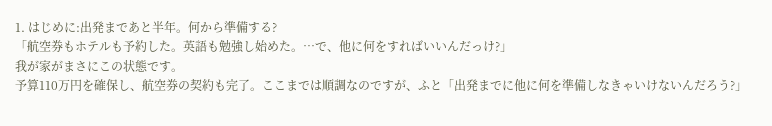1. はじめに:出発まであと半年。何から準備する?
「航空券もホテルも予約した。英語も勉強し始めた。…で、他に何をすればいいんだっけ?」
我が家がまさにこの状態です。
予算110万円を確保し、航空券の契約も完了。ここまでは順調なのですが、ふと「出発までに他に何を準備しなきゃいけないんだろう?」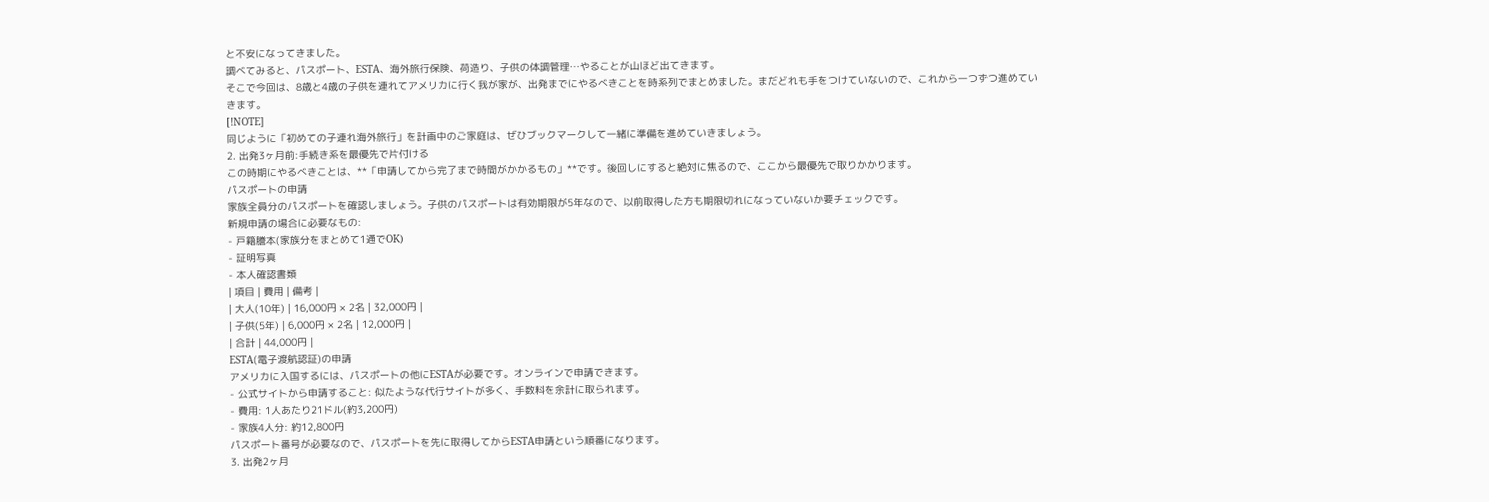と不安になってきました。
調べてみると、パスポート、ESTA、海外旅行保険、荷造り、子供の体調管理…やることが山ほど出てきます。
そこで今回は、8歳と4歳の子供を連れてアメリカに行く我が家が、出発までにやるべきことを時系列でまとめました。まだどれも手をつけていないので、これから一つずつ進めていきます。
[!NOTE]
同じように「初めての子連れ海外旅行」を計画中のご家庭は、ぜひブックマークして一緒に準備を進めていきましょう。
2. 出発3ヶ月前:手続き系を最優先で片付ける
この時期にやるべきことは、**「申請してから完了まで時間がかかるもの」**です。後回しにすると絶対に焦るので、ここから最優先で取りかかります。
パスポートの申請
家族全員分のパスポートを確認しましょう。子供のパスポートは有効期限が5年なので、以前取得した方も期限切れになっていないか要チェックです。
新規申請の場合に必要なもの:
- 戸籍謄本(家族分をまとめて1通でOK)
- 証明写真
- 本人確認書類
| 項目 | 費用 | 備考 |
| 大人(10年) | 16,000円 × 2名 | 32,000円 |
| 子供(5年) | 6,000円 × 2名 | 12,000円 |
| 合計 | 44,000円 |
ESTA(電子渡航認証)の申請
アメリカに入国するには、パスポートの他にESTAが必要です。オンラインで申請できます。
- 公式サイトから申請すること: 似たような代行サイトが多く、手数料を余計に取られます。
- 費用: 1人あたり21ドル(約3,200円)
- 家族4人分: 約12,800円
パスポート番号が必要なので、パスポートを先に取得してからESTA申請という順番になります。
3. 出発2ヶ月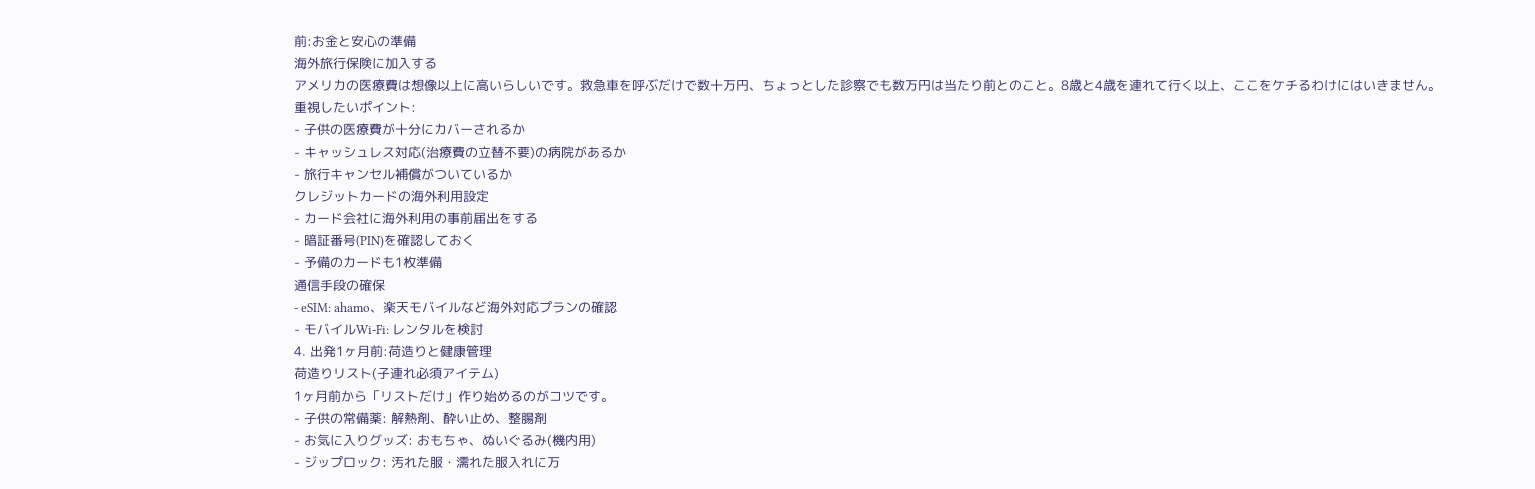前:お金と安心の準備
海外旅行保険に加入する
アメリカの医療費は想像以上に高いらしいです。救急車を呼ぶだけで数十万円、ちょっとした診察でも数万円は当たり前とのこと。8歳と4歳を連れて行く以上、ここをケチるわけにはいきません。
重視したいポイント:
- 子供の医療費が十分にカバーされるか
- キャッシュレス対応(治療費の立替不要)の病院があるか
- 旅行キャンセル補償がついているか
クレジットカードの海外利用設定
- カード会社に海外利用の事前届出をする
- 暗証番号(PIN)を確認しておく
- 予備のカードも1枚準備
通信手段の確保
- eSIM: ahamo、楽天モバイルなど海外対応プランの確認
- モバイルWi-Fi: レンタルを検討
4. 出発1ヶ月前:荷造りと健康管理
荷造りリスト(子連れ必須アイテム)
1ヶ月前から「リストだけ」作り始めるのがコツです。
- 子供の常備薬: 解熱剤、酔い止め、整腸剤
- お気に入りグッズ: おもちゃ、ぬいぐるみ(機内用)
- ジップロック: 汚れた服・濡れた服入れに万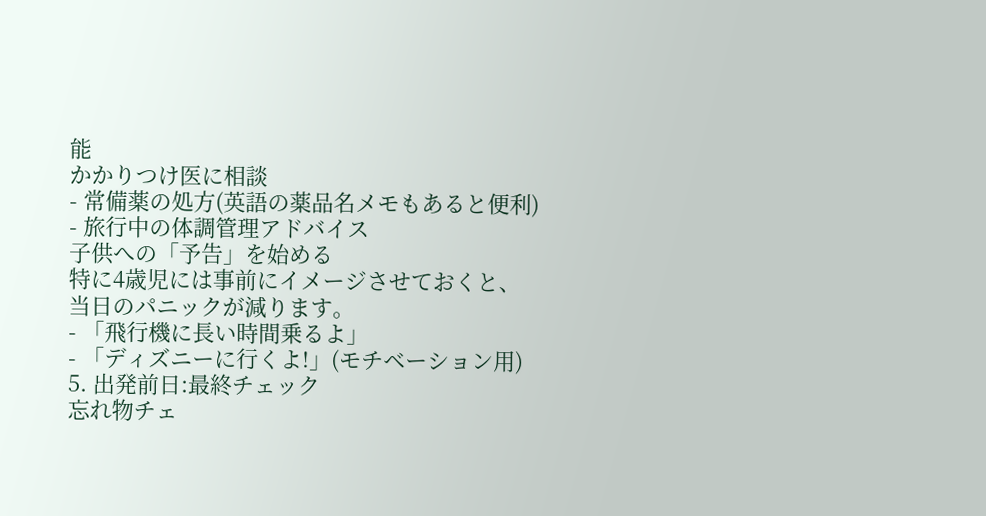能
かかりつけ医に相談
- 常備薬の処方(英語の薬品名メモもあると便利)
- 旅行中の体調管理アドバイス
子供への「予告」を始める
特に4歳児には事前にイメージさせておくと、当日のパニックが減ります。
- 「飛行機に長い時間乗るよ」
- 「ディズニーに行くよ!」(モチベーション用)
5. 出発前日:最終チェック
忘れ物チェ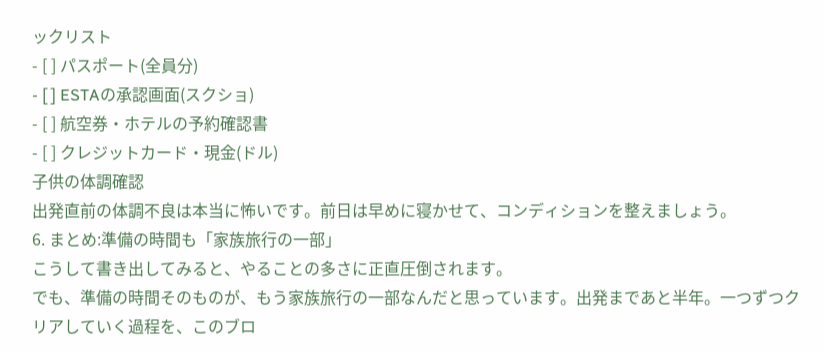ックリスト
- [ ] パスポート(全員分)
- [ ] ESTAの承認画面(スクショ)
- [ ] 航空券・ホテルの予約確認書
- [ ] クレジットカード・現金(ドル)
子供の体調確認
出発直前の体調不良は本当に怖いです。前日は早めに寝かせて、コンディションを整えましょう。
6. まとめ:準備の時間も「家族旅行の一部」
こうして書き出してみると、やることの多さに正直圧倒されます。
でも、準備の時間そのものが、もう家族旅行の一部なんだと思っています。出発まであと半年。一つずつクリアしていく過程を、このブロ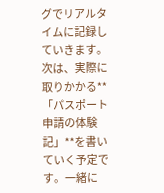グでリアルタイムに記録していきます。
次は、実際に取りかかる**「パスポート申請の体験記」**を書いていく予定です。一緒に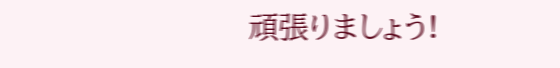頑張りましょう!